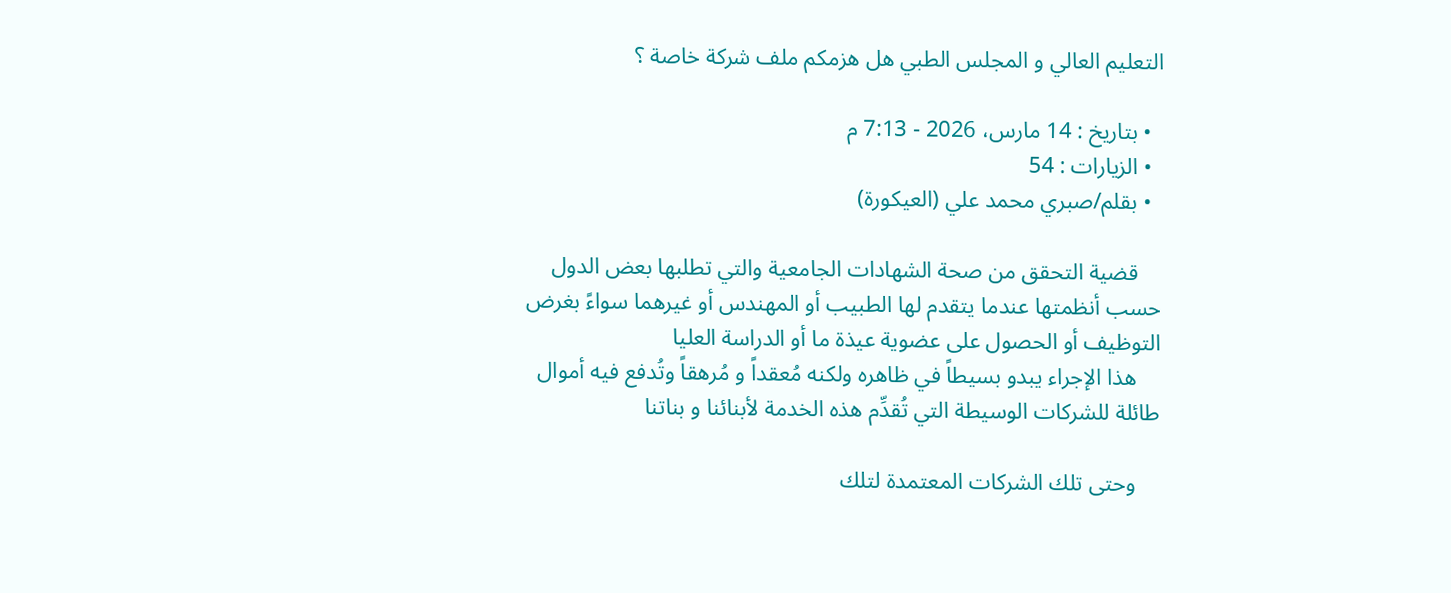التعليم العالي و المجلس الطبي هل هزمكم ملف شركة خاصة ؟

  • بتاريخ : 14 مارس، 2026 - 7:13 م
  • الزيارات : 54
  • بقلم/صبري محمد علي (العيكورة)

    قضية التحقق من صحة الشهادات الجامعية والتي تطلبها بعض الدول حسب أنظمتها عندما يتقدم لها الطبيب أو المهندس أو غيرهما سواءً بغرض التوظيف أو الحصول على عضوية عيذة ما أو الدراسة العليا
    هذا الإجراء يبدو بسيطاً في ظاهره ولكنه مُعقداً و مُرهقاً وتُدفع فيه أموال طائلة للشركات الوسيطة التي تُقدِّم هذه الخدمة لأبنائنا و بناتنا

    وحتى تلك الشركات المعتمدة لتلك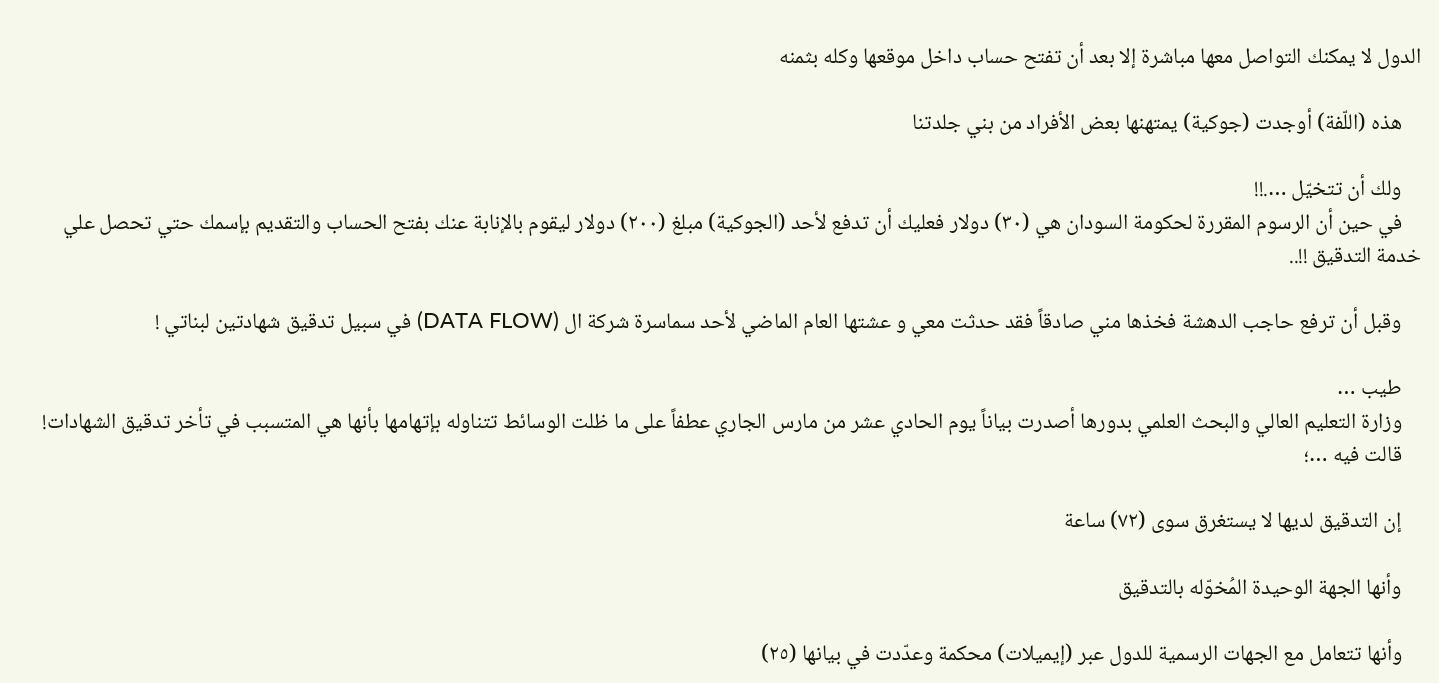الدول لا يمكنك التواصل معها مباشرة إلا بعد أن تفتح حساب داخل موقعها وكله بثمنه

    هذه (اللّفة) أوجدت (جوكية) يمتهنها بعض الأفراد من بني جلدتنا

    ولك أن تتخيّل ….!!
    في حين أن الرسوم المقررة لحكومة السودان هي (٣٠) دولار فعليك أن تدفع لأحد (الجوكية) مبلغ (٢٠٠) دولار ليقوم بالإنابة عنك بفتح الحساب والتقديم بإسمك حتي تحصل علي خدمة التدقيق !!..

    وقبل أن ترفع حاجب الدهشة فخذها مني صادقاً فقد حدثت معي و عشتها العام الماضي لأحد سماسرة شركة ال (DATA FLOW) في سبيل تدقيق شهادتين لبناتي !

    طيب …
    وزارة التعليم العالي والبحث العلمي بدورها أصدرت بياناً يوم الحادي عشر من مارس الجاري عطفاً على ما ظلت الوسائط تتناوله بإتهامها بأنها هي المتسبب في تأخر تدقيق الشهادات!
    قالت فيه …؛

    إن التدقيق لديها لا يستغرق سوى (٧٢) ساعة

    وأنها الجهة الوحيدة المُخوّله بالتدقيق

    وأنها تتعامل مع الجهات الرسمية للدول عبر (إيميلات) محكمة وعدّدت في بيانها (٢٥)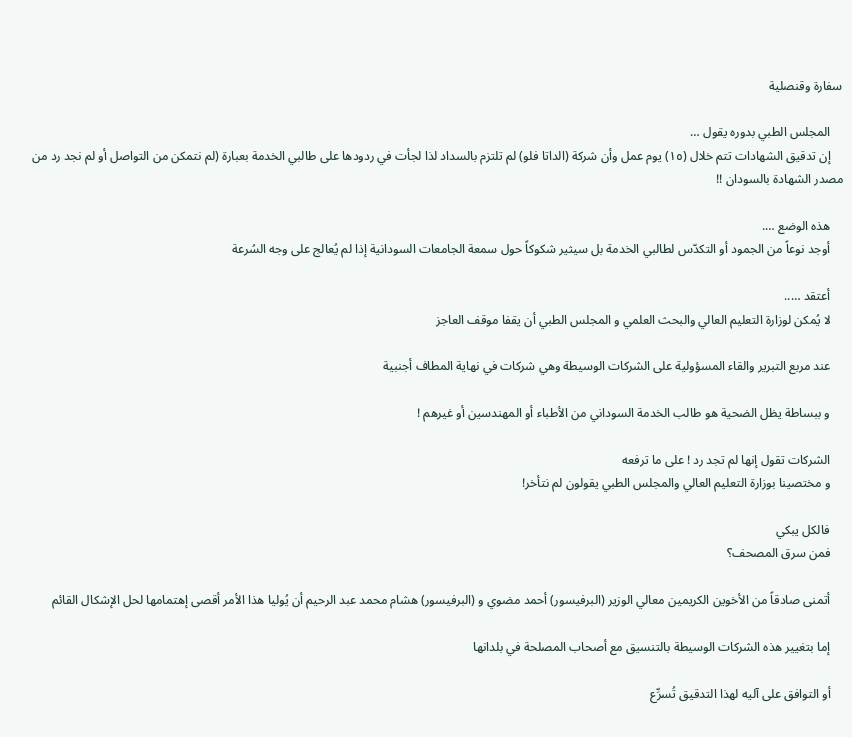سفارة وقنصلية

    المجلس الطبي بدوره يقول …
    إن تدقيق الشهادات تتم خلال (١٥) يوم عمل وأن شركة (الداتا فلو) لم تلتزم بالسداد لذا لجأت في ردودها على طالبي الخدمة بعبارة (لم نتمكن من التواصل أو لم نجد رد من مصدر الشهادة بالسودان !!

    هذه الوضع ….
    أوجد نوعاً من الجمود أو التكدّس لطالبي الخدمة بل سيثير شكوكاً حول سمعة الجامعات السودانية إذا لم يُعالج على وجه السُرعة

    أعتقد …..
    لا يُمكن لوزارة التعليم العالي والبحث العلمي و المجلس الطبي أن يقفا موقف العاجز

    عند مربع التبرير والقاء المسؤولية على الشركات الوسيطة وهي شركات في نهاية المطاف أجنبية

    و ببساطة يظل الضحية هو طالب الخدمة السوداني من الأطباء أو المهندسين أو غيرهم !

    الشركات تقول إنها لم تجد رد ! على ما ترفعه
    و مختصينا بوزارة التعليم العالي والمجلس الطبي يقولون لم نتأخر!

    فالكل يبكي
    فمن سرق المصحف؟

    أتمنى صادقاً من الأخوين الكريمين معالي الوزير (البرفيسور) أحمد مضوي و (البرفيسور) هشام محمد عبد الرحيم أن يُوليا هذا الأمر أقصى إهتمامها لحل الإشكال القائم

    إما بتغيير هذه الشركات الوسيطة بالتنسيق مع أصحاب المصلحة في بلدانها

    أو التوافق على آليه لهذا التدقيق تُسرِّع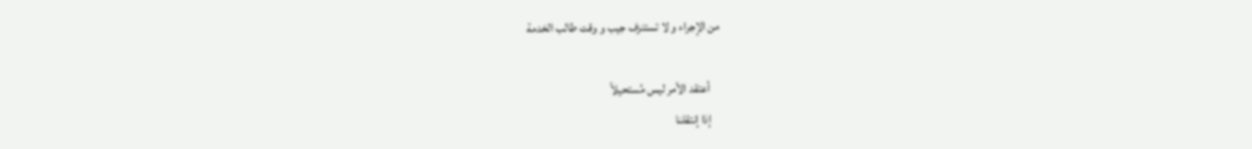من الإجراء و لا تستنزف جيب و وقت طالب الخدمة

    أعتقد الأمر ليس مُستحيلاً
    إذا إنتقلنا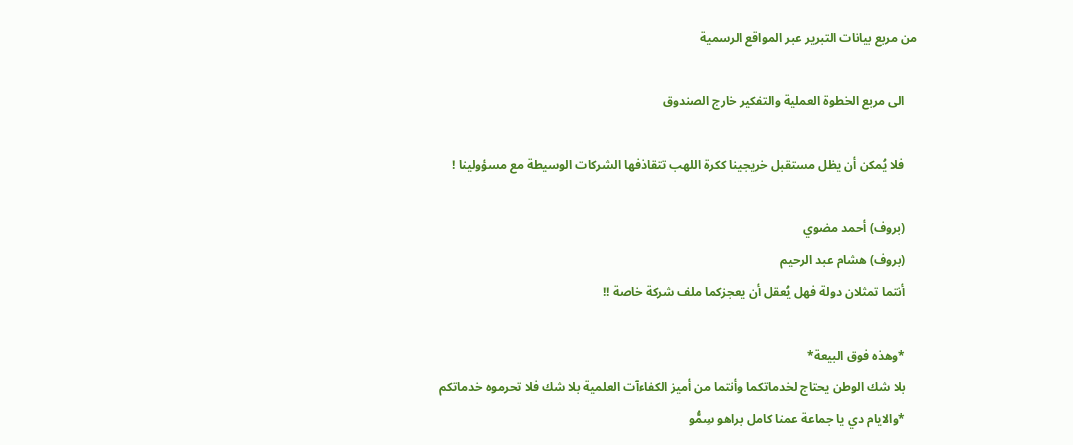من مربع بيانات التبرير عبر المواقع الرسمية

    الى مربع الخطوة العملية والتفكير خارج الصندوق

    فلا يُمكن أن يظل مستقبل خريجينا ككرة اللهب تتقاذفها الشركات الوسيطة مع مسؤولينا !

    (بروف) أحمد مضوي
    (بروف) هشام عبد الرحيم
    أنتما تمثلان دولة فهل يُعقل أن يعجزكما ملف شركة خاصة !!

    *وهذه فوق البيعة*
    بلا شك الوطن يحتاج لخدماتكما وأنتما من أميز الكفاءآت العلمية بلا شك فلا تحرموه خدماتكم
    *والايام دي يا جماعة عمنا كامل براهو سِمُّو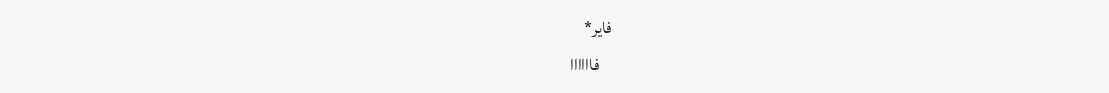فاير*
    فاااااا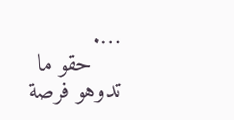….
    حقو ما تدوهو فرصة